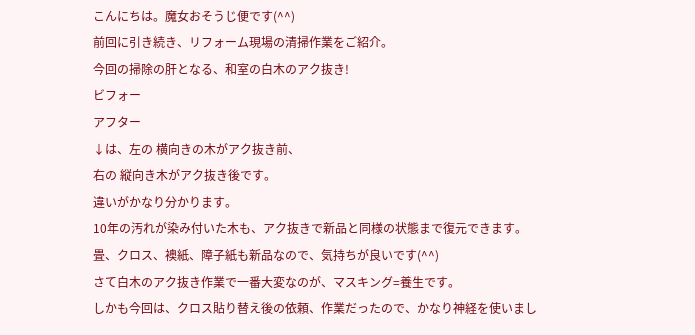こんにちは。魔女おそうじ便です(^^)
前回に引き続き、リフォーム現場の清掃作業をご紹介。
今回の掃除の肝となる、和室の白木のアク抜き!
ビフォー
アフター
↓は、左の 横向きの木がアク抜き前、
右の 縦向き木がアク抜き後です。
違いがかなり分かります。
10年の汚れが染み付いた木も、アク抜きで新品と同様の状態まで復元できます。
畳、クロス、襖紙、障子紙も新品なので、気持ちが良いです(^^)
さて白木のアク抜き作業で一番大変なのが、マスキング=養生です。
しかも今回は、クロス貼り替え後の依頼、作業だったので、かなり神経を使いまし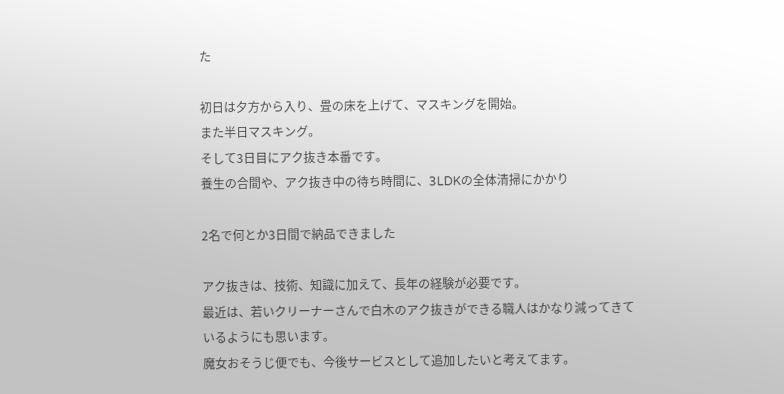た

初日は夕方から入り、畳の床を上げて、マスキングを開始。
また半日マスキング。
そして3日目にアク抜き本番です。
養生の合間や、アク抜き中の待ち時間に、3LDKの全体清掃にかかり

2名で何とか3日間で納品できました

アク抜きは、技術、知識に加えて、長年の経験が必要です。
最近は、若いクリーナーさんで白木のアク抜きができる職人はかなり減ってきているようにも思います。
魔女おそうじ便でも、今後サービスとして追加したいと考えてます。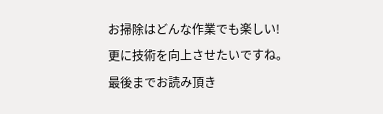お掃除はどんな作業でも楽しい!
更に技術を向上させたいですね。
最後までお読み頂き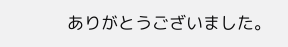ありがとうございました。